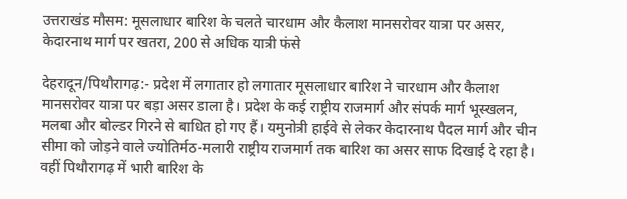उत्तराखंड मौसम: मूसलाधार बारिश के चलते चारधाम और कैलाश मानसरोवर यात्रा पर असर, केदारनाथ मार्ग पर खतरा, 200 से अधिक यात्री फंसे

देहरादून/पिथौरागढ़:- प्रदेश में लगातार हो लगातार मूसलाधार बारिश ने चारधाम और कैलाश मानसरोवर यात्रा पर बड़ा असर डाला है। प्रदेश के कई राष्ट्रीय राजमार्ग और संपर्क मार्ग भूस्खलन, मलबा और बोल्डर गिरने से बाधित हो गए हैं। यमुनोत्री हाईवे से लेकर केदारनाथ पैदल मार्ग और चीन सीमा को जोड़ने वाले ज्योतिर्मठ-मलारी राष्ट्रीय राजमार्ग तक बारिश का असर साफ दिखाई दे रहा है। वहीं पिथौरागढ़ में भारी बारिश के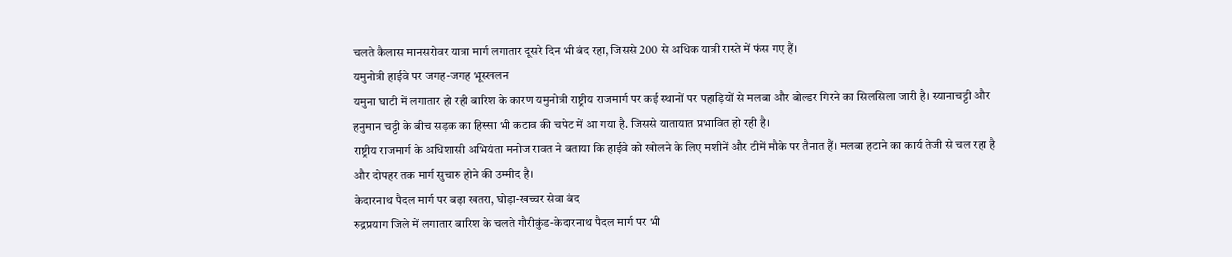चलते कैलास मानसरोवर यात्रा मार्ग लगातार दूसरे दिन भी बंद रहा, जिससे 200 से अधिक यात्री रास्ते में फंस गए हैं।
यमुनोत्री हाईवे पर जगह-जगह भूस्खलन
यमुना घाटी में लगातार हो रही बारिश के कारण यमुनोत्री राष्ट्रीय राजमार्ग पर कई स्थानों पर पहाड़ियों से मलबा और बोल्डर गिरने का सिलसिला जारी है। स्यानाचट्टी और हनुमान चट्टी के बीच सड़क का हिस्सा भी कटाव की चपेट में आ गया है. जिससे यातायात प्रभावित हो रही है।
राष्ट्रीय राजमार्ग के अधिशासी अभियंता मनोज रावत ने बताया कि हाईवे को खोलने के लिए मशीनें और टीमें मौके पर तैनात हैं। मलबा हटाने का कार्य तेजी से चल रहा है और दोपहर तक मार्ग सुचारु होने की उम्मीद है।
केदारनाथ पैदल मार्ग पर बढ़ा खतरा, घोड़ा-खच्चर सेवा बंद
रुद्रप्रयाग जिले में लगातार बारिश के चलते गौरीकुंड-केदारनाथ पैदल मार्ग पर भी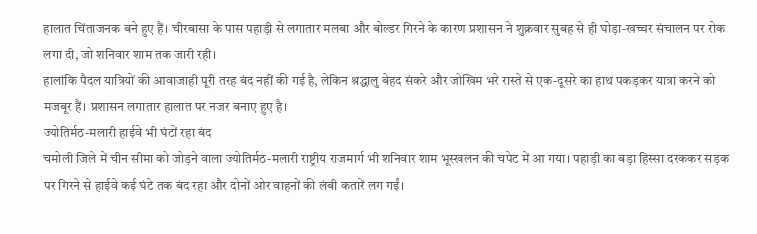हालात चिंताजनक बने हुए हैं। चीरबासा के पास पहाड़ी से लगातार मलबा और बोल्डर गिरने के कारण प्रशासन ने शुक्रवार सुबह से ही घोड़ा-खच्चर संचालन पर रोक लगा दी, जो शनिवार शाम तक जारी रही।
हालांकि पैदल यात्रियों की आवाजाही पूरी तरह बंद नहीं की गई है, लेकिन श्रद्धालु बेहद संकरे और जोखिम भरे रास्ते से एक-दूसरे का हाथ पकड़कर यात्रा करने को मजबूर हैं। प्रशासन लगातार हालात पर नजर बनाए हुए है।
ज्योतिर्मठ-मलारी हाईवे भी घंटों रहा बंद
चमोली जिले में चीन सीमा को जोड़ने वाला ज्योतिर्मठ-मलारी राष्ट्रीय राजमार्ग भी शनिवार शाम भूस्खलन की चपेट में आ गया। पहाड़ी का बड़ा हिस्सा दरककर सड़क पर गिरने से हाईवे कई घंटे तक बंद रहा और दोनों ओर वाहनों की लंबी कतारें लग गईं।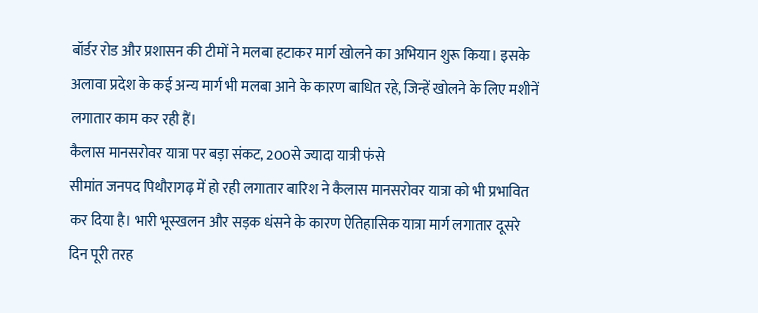बॉर्डर रोड और प्रशासन की टीमों ने मलबा हटाकर मार्ग खोलने का अभियान शुरू किया। इसके अलावा प्रदेश के कई अन्य मार्ग भी मलबा आने के कारण बाधित रहे, जिन्हें खोलने के लिए मशीनें लगातार काम कर रही हैं।
कैलास मानसरोवर यात्रा पर बड़ा संकट, 200से ज्यादा यात्री फंसे
सीमांत जनपद पिथौरागढ़ में हो रही लगातार बारिश ने कैलास मानसरोवर यात्रा को भी प्रभावित कर दिया है। भारी भूस्खलन और सड़क धंसने के कारण ऐतिहासिक यात्रा मार्ग लगातार दूसरे दिन पूरी तरह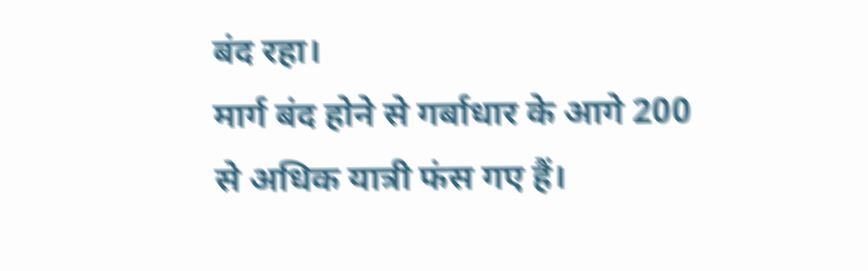बंद रहा।
मार्ग बंद होने से गर्बाधार के आगे 200 से अधिक यात्री फंस गए हैं।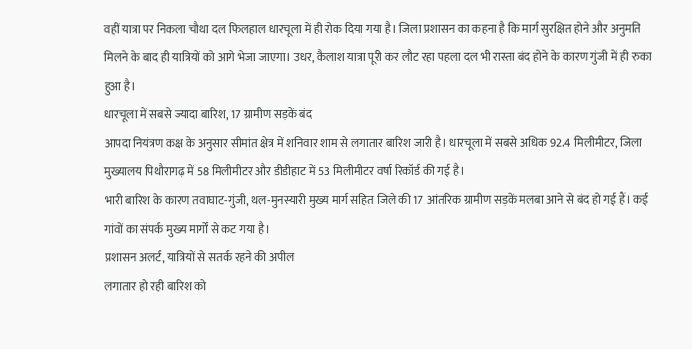वहीं यात्रा पर निकला चौथा दल फिलहाल धारचूला में ही रोक दिया गया है। जिला प्रशासन का कहना है कि मार्ग सुरक्षित होने और अनुमति मिलने के बाद ही यात्रियों को आगे भेजा जाएगा। उधर, कैलाश यात्रा पूरी कर लौट रहा पहला दल भी रास्ता बंद होने के कारण गुंजी में ही रुका हुआ है।
धारचूला में सबसे ज्यादा बारिश, 17 ग्रामीण सड़कें बंद
आपदा नियंत्रण कक्ष के अनुसार सीमांत क्षेत्र में शनिवार शाम से लगातार बारिश जारी है। धारचूला में सबसे अधिक 92.4 मिलीमीटर, जिला मुख्यालय पिथौरागढ़ में 58 मिलीमीटर और डीडीहाट में 53 मिलीमीटर वर्षा रिकॉर्ड की गई है।
भारी बारिश के कारण तवाघाट-गुंजी, थल-मुनस्यारी मुख्य मार्ग सहित जिले की 17 आंतरिक ग्रामीण सड़कें मलबा आने से बंद हो गई हैं। कई गांवों का संपर्क मुख्य मार्गों से कट गया है।
प्रशासन अलर्ट, यात्रियों से सतर्क रहने की अपील
लगातार हो रही बारिश को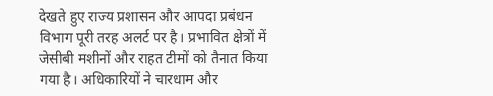देखते हुए राज्य प्रशासन और आपदा प्रबंधन विभाग पूरी तरह अलर्ट पर है। प्रभावित क्षेत्रों में जेसीबी मशीनों और राहत टीमों को तैनात किया गया है। अधिकारियों ने चारधाम और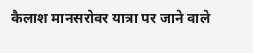कैलाश मानसरोवर यात्रा पर जाने वाले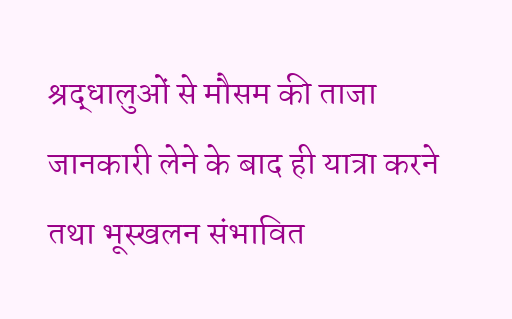श्रद्धालुओं से मौसम की ताजा जानकारी लेने के बाद ही यात्रा करने तथा भूस्खलन संभावित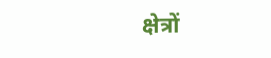क्षेत्रों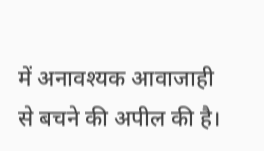में अनावश्यक आवाजाही से बचने की अपील की है।